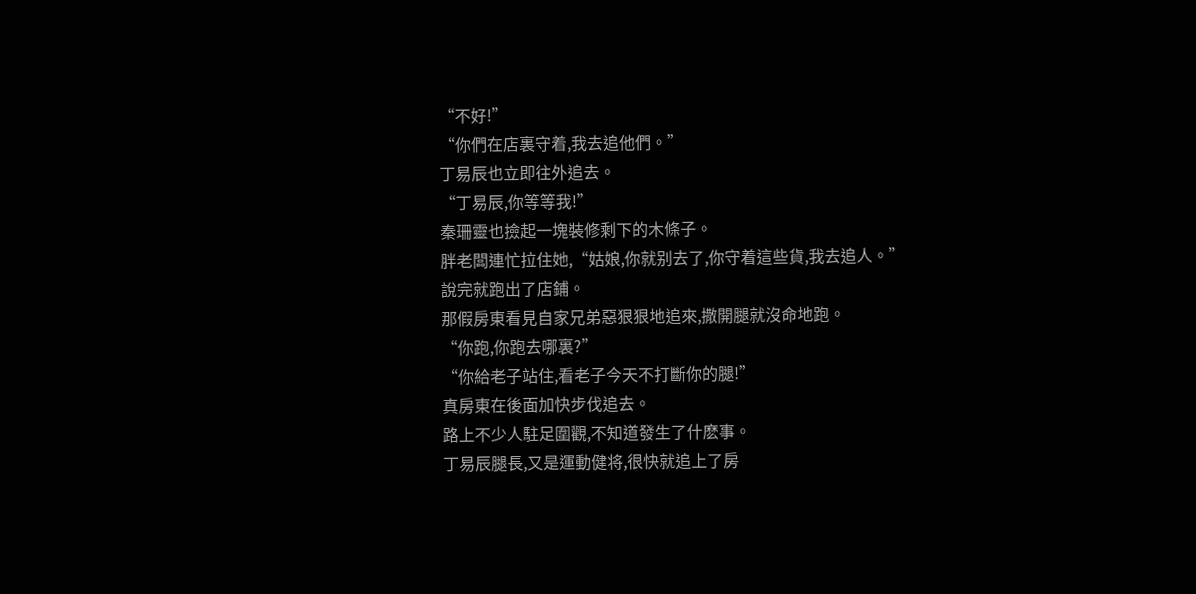“不好!”
“你們在店裏守着,我去追他們。”
丁易辰也立即往外追去。
“丁易辰,你等等我!”
秦珊靈也撿起一塊裝修剩下的木條子。
胖老闆連忙拉住她,“姑娘,你就别去了,你守着這些貨,我去追人。”
說完就跑出了店鋪。
那假房東看見自家兄弟惡狠狠地追來,撒開腿就沒命地跑。
“你跑,你跑去哪裏?”
“你給老子站住,看老子今天不打斷你的腿!”
真房東在後面加快步伐追去。
路上不少人駐足圍觀,不知道發生了什麽事。
丁易辰腿長,又是運動健将,很快就追上了房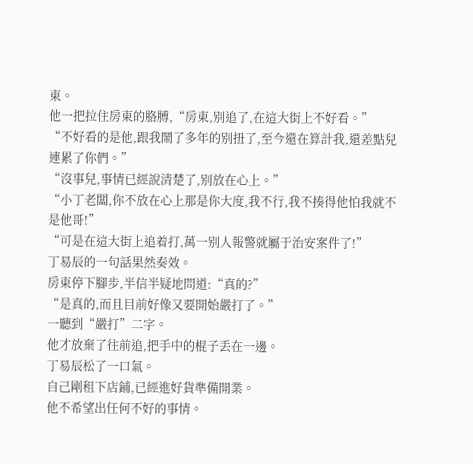東。
他一把拉住房東的胳膊,“房東,别追了,在這大街上不好看。”
“不好看的是他,跟我鬧了多年的别扭了,至今還在算計我,還差點兒連累了你們。”
“沒事兒,事情已經說清楚了,别放在心上。”
“小丁老闆,你不放在心上那是你大度,我不行,我不揍得他怕我就不是他哥!”
“可是在這大街上追着打,萬一别人報警就屬于治安案件了!”
丁易辰的一句話果然奏效。
房東停下腳步,半信半疑地問道:“真的?”
“是真的,而且目前好像又要開始嚴打了。”
一聽到“嚴打”二字。
他才放棄了往前追,把手中的棍子丢在一邊。
丁易辰松了一口氣。
自己剛租下店鋪,已經進好貨準備開業。
他不希望出任何不好的事情。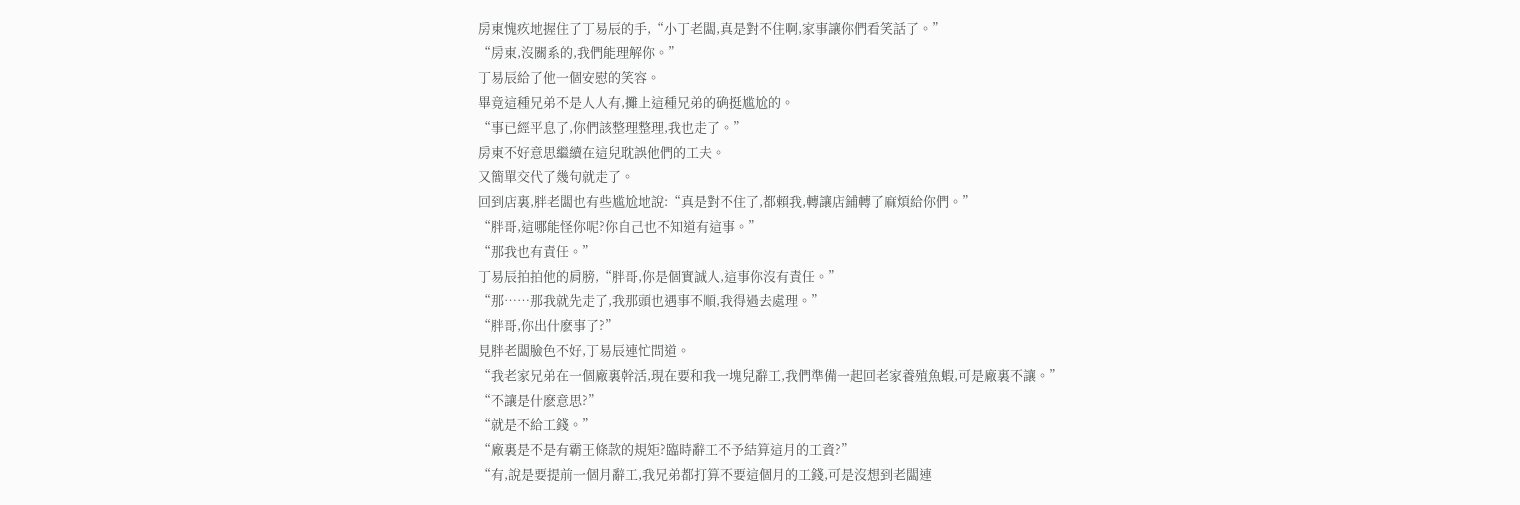房東愧疚地握住了丁易辰的手,“小丁老闆,真是對不住啊,家事讓你們看笑話了。”
“房東,沒關系的,我們能理解你。”
丁易辰給了他一個安慰的笑容。
畢竟這種兄弟不是人人有,攤上這種兄弟的确挺尴尬的。
“事已經平息了,你們該整理整理,我也走了。”
房東不好意思繼續在這兒耽誤他們的工夫。
又簡單交代了幾句就走了。
回到店裏,胖老闆也有些尴尬地說:“真是對不住了,都賴我,轉讓店鋪轉了麻煩給你們。”
“胖哥,這哪能怪你呢?你自己也不知道有這事。”
“那我也有責任。”
丁易辰拍拍他的肩膀,“胖哥,你是個實誠人,這事你沒有責任。”
“那……那我就先走了,我那頭也遇事不順,我得過去處理。”
“胖哥,你出什麽事了?”
見胖老闆臉色不好,丁易辰連忙問道。
“我老家兄弟在一個廠裏幹活,現在要和我一塊兒辭工,我們準備一起回老家養殖魚蝦,可是廠裏不讓。”
“不讓是什麽意思?”
“就是不給工錢。”
“廠裏是不是有霸王條款的規矩?臨時辭工不予結算這月的工資?”
“有,說是要提前一個月辭工,我兄弟都打算不要這個月的工錢,可是沒想到老闆連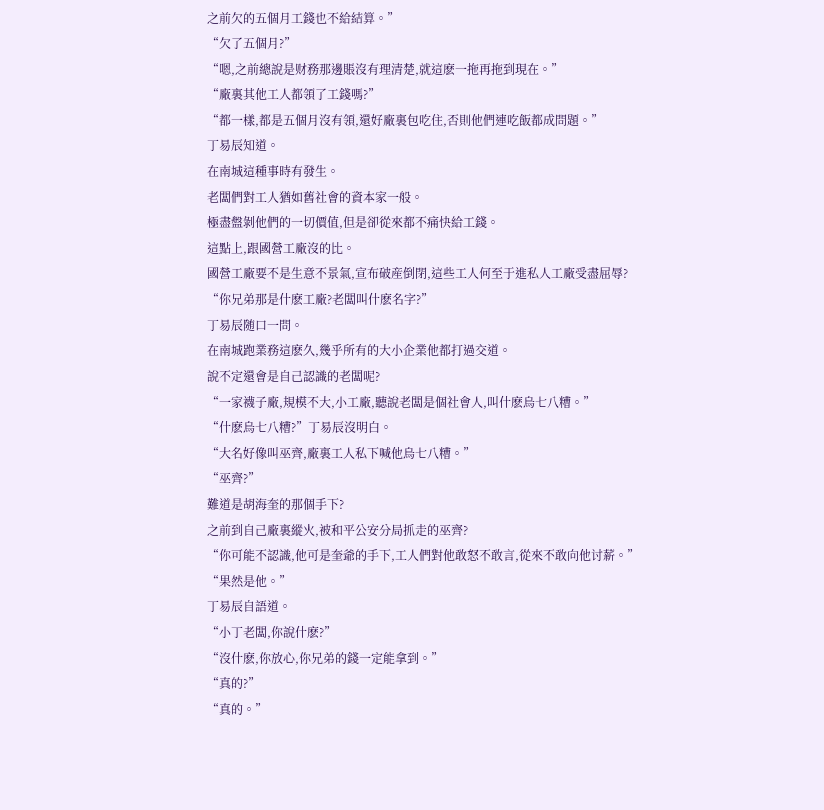之前欠的五個月工錢也不給結算。”
“欠了五個月?”
“嗯,之前總說是财務那邊賬沒有理清楚,就這麽一拖再拖到現在。”
“廠裏其他工人都領了工錢嗎?”
“都一樣,都是五個月沒有領,還好廠裏包吃住,否則他們連吃飯都成問題。”
丁易辰知道。
在南城這種事時有發生。
老闆們對工人猶如舊社會的資本家一般。
極盡盤剝他們的一切價值,但是卻從來都不痛快給工錢。
這點上,跟國營工廠沒的比。
國營工廠要不是生意不景氣,宣布破産倒閉,這些工人何至于進私人工廠受盡屈辱?
“你兄弟那是什麽工廠?老闆叫什麽名字?”
丁易辰随口一問。
在南城跑業務這麽久,幾乎所有的大小企業他都打過交道。
說不定還會是自己認識的老闆呢?
“一家襪子廠,規模不大,小工廠,聽說老闆是個社會人,叫什麽烏七八糟。”
“什麽烏七八糟?”丁易辰沒明白。
“大名好像叫巫齊,廠裏工人私下喊他烏七八糟。”
“巫齊?”
難道是胡海奎的那個手下?
之前到自己廠裏縱火,被和平公安分局抓走的巫齊?
“你可能不認識,他可是奎爺的手下,工人們對他敢怒不敢言,從來不敢向他讨薪。”
“果然是他。”
丁易辰自語道。
“小丁老闆,你說什麽?”
“沒什麽,你放心,你兄弟的錢一定能拿到。”
“真的?”
“真的。”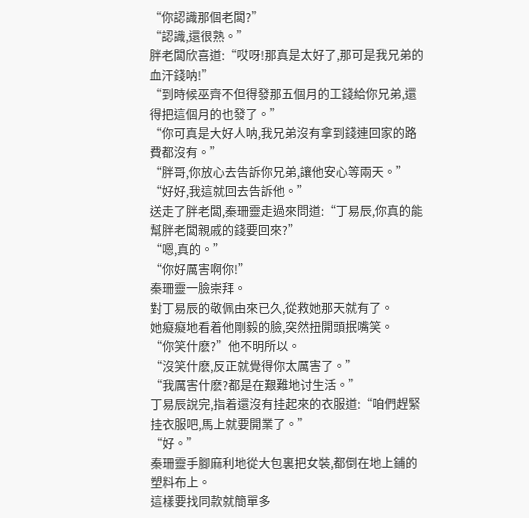“你認識那個老闆?”
“認識,還很熟。”
胖老闆欣喜道:“哎呀!那真是太好了,那可是我兄弟的血汗錢呐!”
“到時候巫齊不但得發那五個月的工錢給你兄弟,還得把這個月的也發了。”
“你可真是大好人呐,我兄弟沒有拿到錢連回家的路費都沒有。”
“胖哥,你放心去告訴你兄弟,讓他安心等兩天。”
“好好,我這就回去告訴他。”
送走了胖老闆,秦珊靈走過來問道:“丁易辰,你真的能幫胖老闆親戚的錢要回來?”
“嗯,真的。”
“你好厲害啊你!”
秦珊靈一臉崇拜。
對丁易辰的敬佩由來已久,從救她那天就有了。
她癡癡地看着他剛毅的臉,突然扭開頭抿嘴笑。
“你笑什麽?”他不明所以。
“沒笑什麽,反正就覺得你太厲害了。”
“我厲害什麽?都是在艱難地讨生活。”
丁易辰說完,指着還沒有挂起來的衣服道:“咱們趕緊挂衣服吧,馬上就要開業了。”
“好。”
秦珊靈手腳麻利地從大包裏把女裝,都倒在地上鋪的塑料布上。
這樣要找同款就簡單多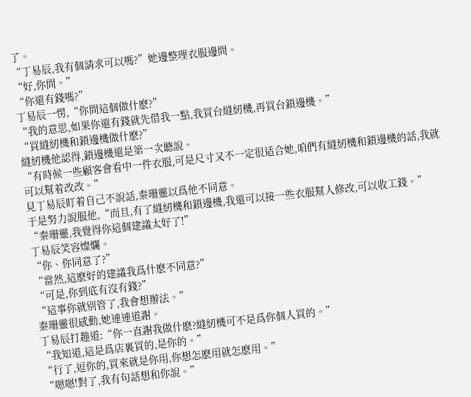了。
“丁易辰,我有個請求可以嗎?”她邊整理衣服邊問。
“好,你問。”
“你還有錢嗎?”
丁易辰一愣,“你問這個做什麽?”
“我的意思,如果你還有錢就先借我一點,我買台縫紉機,再買台鎖邊機。”
“買縫紉機和鎖邊機做什麽?”
縫紉機他認得,鎖邊機還是第一次聽說。
“有時候一些顧客會看中一件衣服,可是尺寸又不一定很适合她,咱們有縫紉機和鎖邊機的話,我就可以幫着改改。”
見丁易辰盯着自己不說話,秦珊靈以爲他不同意。
于是努力說服他,“而且,有了縫紉機和鎖邊機,我還可以接一些衣服幫人修改,可以收工錢。”
“秦珊靈,我覺得你這個建議太好了!”
丁易辰笑容燦爛。
“你、你同意了?”
“當然,這麽好的建議我爲什麽不同意?”
“可是,你到底有沒有錢?”
“這事你就别管了,我會想辦法。”
秦珊靈很感動,她連連道謝。
丁易辰打趣道:“你一直謝我做什麽?縫紉機可不是爲你個人買的。”
“我知道,這是爲店裏買的,是你的。”
“行了,逗你的,買來就是你用,你想怎麽用就怎麽用。”
“嗯嗯!對了,我有句話想和你說。”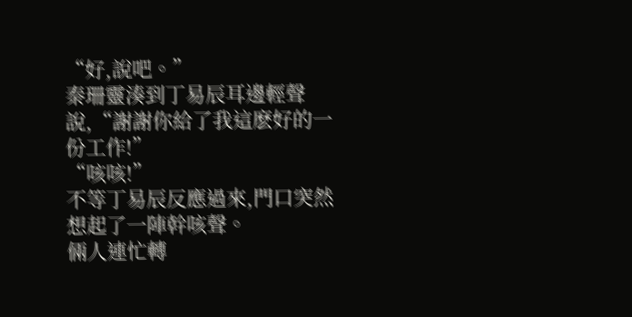“好,說吧。”
秦珊靈湊到丁易辰耳邊輕聲說,“謝謝你給了我這麽好的一份工作!”
“咳咳!”
不等丁易辰反應過來,門口突然想起了一陣幹咳聲。
倆人連忙轉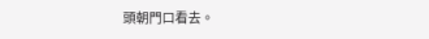頭朝門口看去。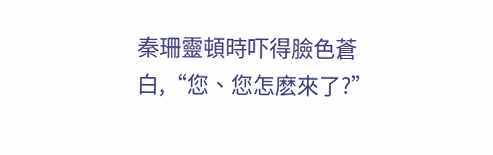秦珊靈頓時吓得臉色蒼白,“您、您怎麽來了?”